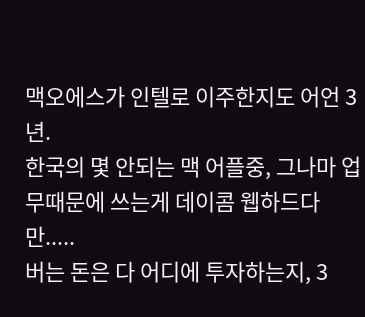맥오에스가 인텔로 이주한지도 어언 3년.
한국의 몇 안되는 맥 어플중, 그나마 업무때문에 쓰는게 데이콤 웹하드다만.....
버는 돈은 다 어디에 투자하는지, 3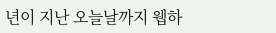년이 지난 오늘날까지 웹하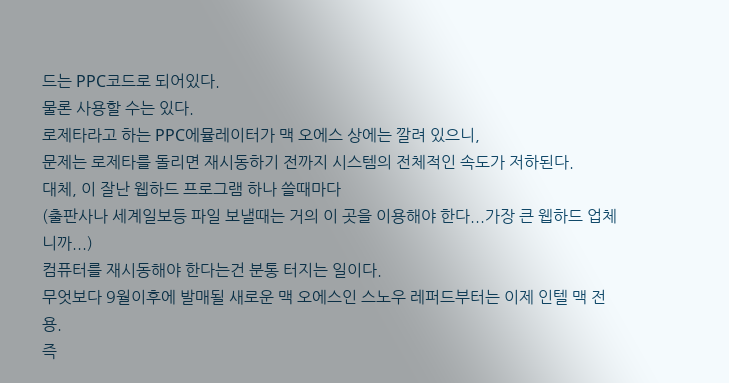드는 PPC코드로 되어있다.
물론 사용할 수는 있다.
로제타라고 하는 PPC에뮬레이터가 맥 오에스 상에는 깔려 있으니,
문제는 로제타를 돌리면 재시동하기 전까지 시스템의 전체적인 속도가 저하된다.
대체, 이 잘난 웹하드 프로그램 하나 쓸때마다
(출판사나 세계일보등 파일 보낼때는 거의 이 곳을 이용해야 한다...가장 큰 웹하드 업체니까...)
컴퓨터를 재시동해야 한다는건 분통 터지는 일이다.
무엇보다 9월이후에 발매될 새로운 맥 오에스인 스노우 레퍼드부터는 이제 인텔 맥 전용.
즉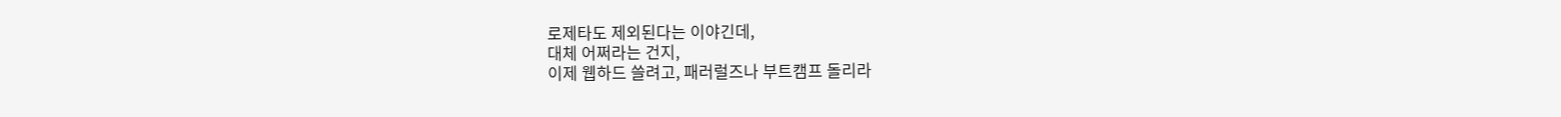로제타도 제외된다는 이야긴데,
대체 어쩌라는 건지,
이제 웹하드 쓸려고, 패러럴즈나 부트캠프 돌리라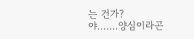는 건가?
야.......양심이라곤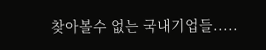찾아볼수 없는 국내기업들.....